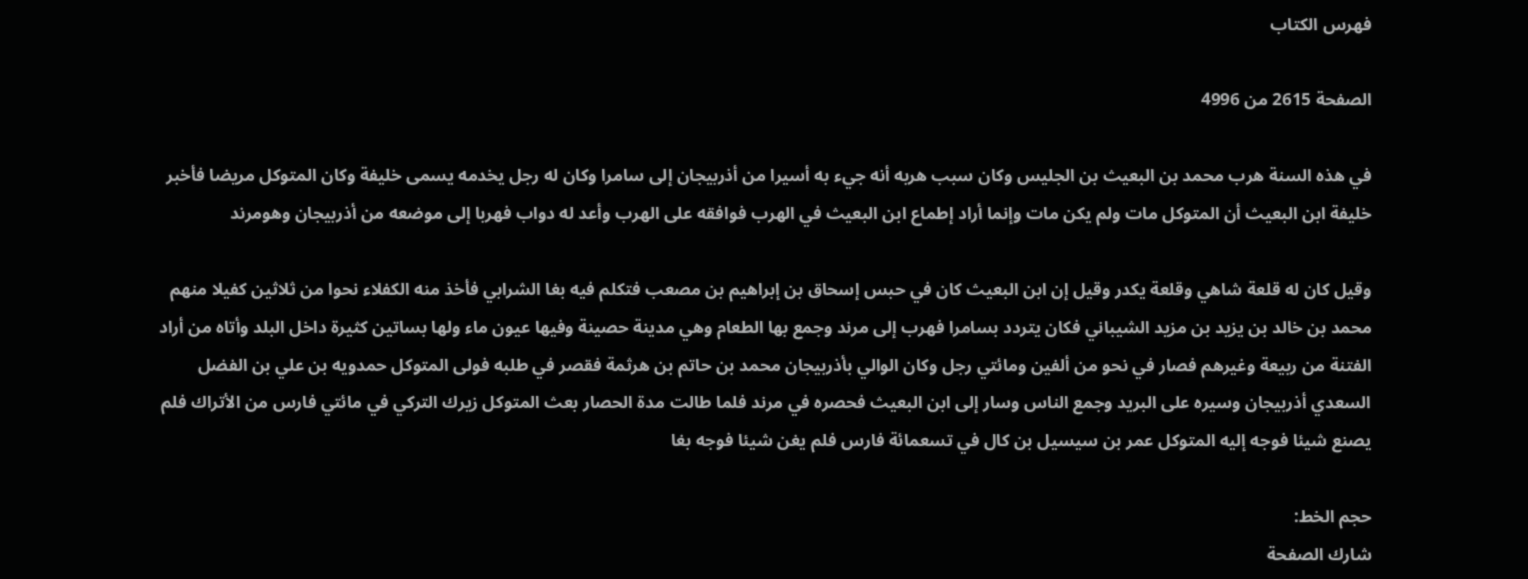فهرس الكتاب

الصفحة 2615 من 4996

في هذه السنة هرب محمد بن البعيث بن الجليس وكان سبب هربه أنه جيء به أسيرا من أذربيجان إلى سامرا وكان له رجل يخدمه يسمى خليفة وكان المتوكل مريضا فأخبر خليفة ابن البعيث أن المتوكل مات ولم يكن مات وإنما أراد إطماع ابن البعيث في الهرب فوافقه على الهرب وأعد له دواب فهربا إلى موضعه من أذربيجان وهومرند

وقيل كان له قلعة شاهي وقلعة يكدر وقيل إن ابن البعيث كان في حبس إسحاق بن إبراهيم بن مصعب فتكلم فيه بغا الشرابي فأخذ منه الكفلاء نحوا من ثلاثين كفيلا منهم محمد بن خالد بن يزيد بن مزيد الشيباني فكان يتردد بسامرا فهرب إلى مرند وجمع بها الطعام وهي مدينة حصينة وفيها عيون ماء ولها بساتين كثيرة داخل البلد وأتاه من أراد الفتنة من ربيعة وغيرهم فصار في نحو من ألفين ومائتي رجل وكان الوالي بأذربيجان محمد بن حاتم بن هرثمة فقصر في طلبه فولى المتوكل حمدويه بن علي بن الفضل السعدي أذربيجان وسيره على البريد وجمع الناس وسار إلى ابن البعيث فحصره في مرند فلما طالت مدة الحصار بعث المتوكل زيرك التركي في مائتي فارس من الأتراك فلم يصنع شيئا فوجه إليه المتوكل عمر بن سيسيل بن كال في تسعمائة فارس فلم يغن شيئا فوجه بغا

حجم الخط:
شارك الصفحة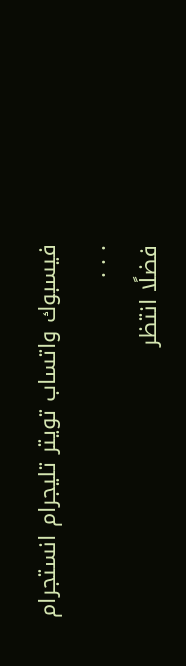فيسبوك واتساب تويتر تليجرام انستجرام
. . .
فضلًا انتظر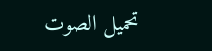تحميل الصوت